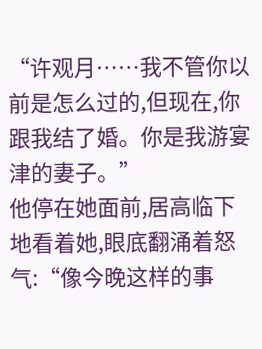“许观月……我不管你以前是怎么过的,但现在,你跟我结了婚。你是我游宴津的妻子。”
他停在她面前,居高临下地看着她,眼底翻涌着怒气:“像今晚这样的事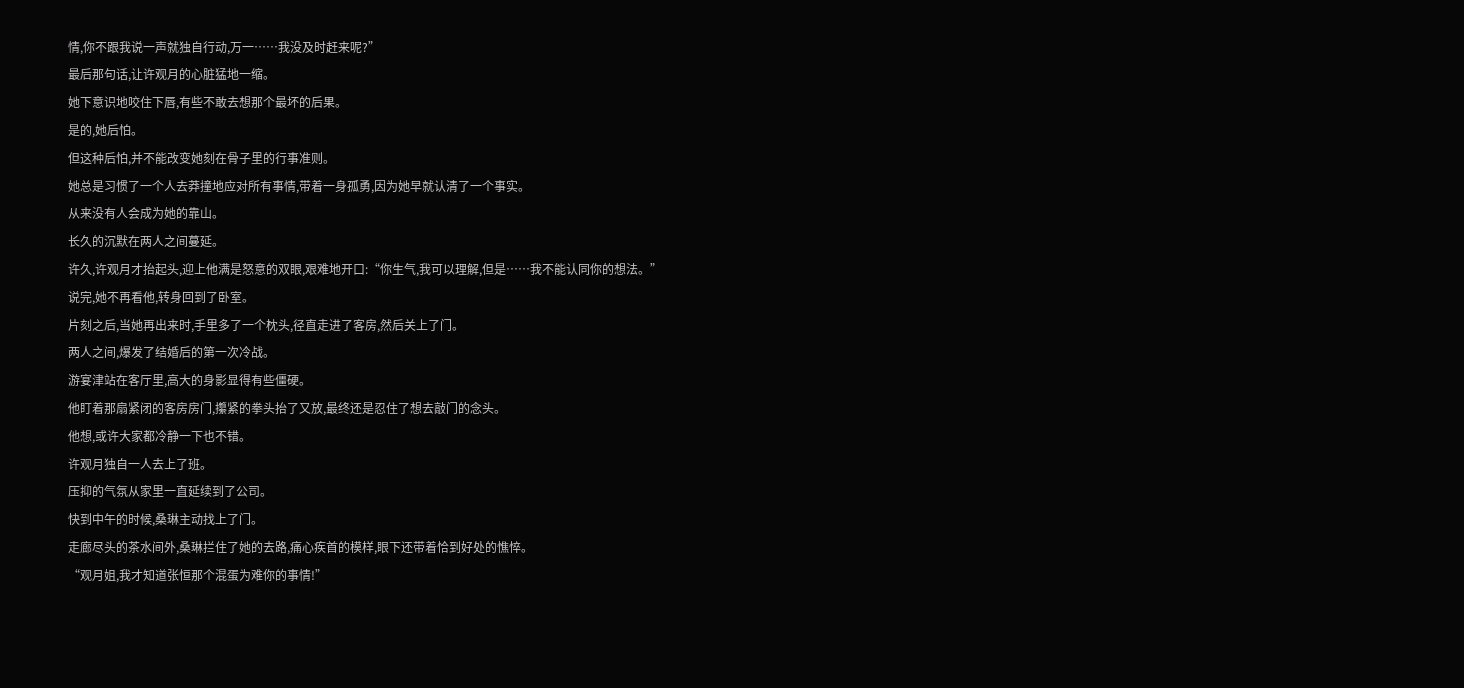情,你不跟我说一声就独自行动,万一……我没及时赶来呢?”
最后那句话,让许观月的心脏猛地一缩。
她下意识地咬住下唇,有些不敢去想那个最坏的后果。
是的,她后怕。
但这种后怕,并不能改变她刻在骨子里的行事准则。
她总是习惯了一个人去莽撞地应对所有事情,带着一身孤勇,因为她早就认清了一个事实。
从来没有人会成为她的靠山。
长久的沉默在两人之间蔓延。
许久,许观月才抬起头,迎上他满是怒意的双眼,艰难地开口:“你生气,我可以理解,但是……我不能认同你的想法。”
说完,她不再看他,转身回到了卧室。
片刻之后,当她再出来时,手里多了一个枕头,径直走进了客房,然后关上了门。
两人之间,爆发了结婚后的第一次冷战。
游宴津站在客厅里,高大的身影显得有些僵硬。
他盯着那扇紧闭的客房房门,攥紧的拳头抬了又放,最终还是忍住了想去敲门的念头。
他想,或许大家都冷静一下也不错。
许观月独自一人去上了班。
压抑的气氛从家里一直延续到了公司。
快到中午的时候,桑琳主动找上了门。
走廊尽头的茶水间外,桑琳拦住了她的去路,痛心疾首的模样,眼下还带着恰到好处的憔悴。
“观月姐,我才知道张恒那个混蛋为难你的事情!”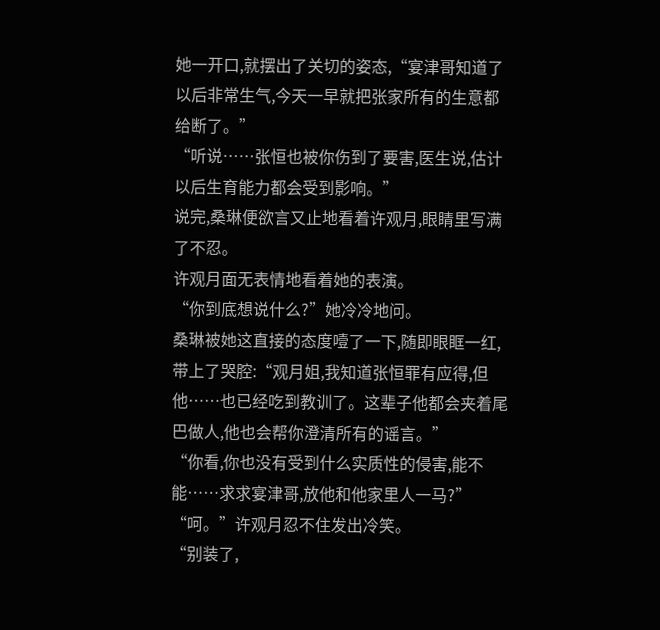她一开口,就摆出了关切的姿态,“宴津哥知道了以后非常生气,今天一早就把张家所有的生意都给断了。”
“听说……张恒也被你伤到了要害,医生说,估计以后生育能力都会受到影响。”
说完,桑琳便欲言又止地看着许观月,眼睛里写满了不忍。
许观月面无表情地看着她的表演。
“你到底想说什么?”她冷冷地问。
桑琳被她这直接的态度噎了一下,随即眼眶一红,带上了哭腔:“观月姐,我知道张恒罪有应得,但他……也已经吃到教训了。这辈子他都会夹着尾巴做人,他也会帮你澄清所有的谣言。”
“你看,你也没有受到什么实质性的侵害,能不能……求求宴津哥,放他和他家里人一马?”
“呵。”许观月忍不住发出冷笑。
“别装了,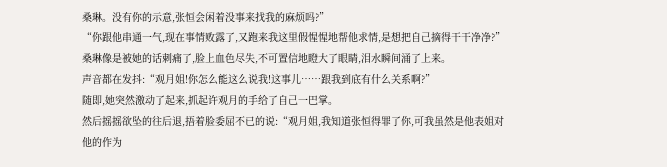桑琳。没有你的示意,张恒会闲着没事来找我的麻烦吗?”
“你跟他串通一气,现在事情败露了,又跑来我这里假惺惺地帮他求情,是想把自己摘得干干净净?”
桑琳像是被她的话刺痛了,脸上血色尽失,不可置信地瞪大了眼睛,泪水瞬间涌了上来。
声音都在发抖:“观月姐!你怎么能这么说我!这事儿……跟我到底有什么关系啊?”
随即,她突然激动了起来,抓起许观月的手给了自己一巴掌。
然后摇摇欲坠的往后退,捂着脸委屈不已的说:“观月姐,我知道张恒得罪了你,可我虽然是他表姐对他的作为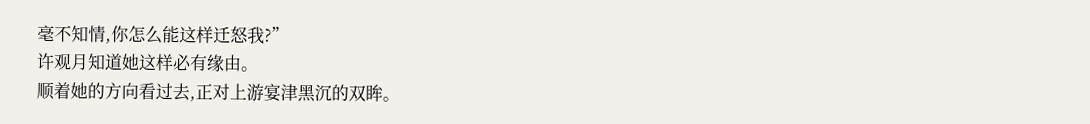毫不知情,你怎么能这样迁怒我?”
许观月知道她这样必有缘由。
顺着她的方向看过去,正对上游宴津黑沉的双眸。